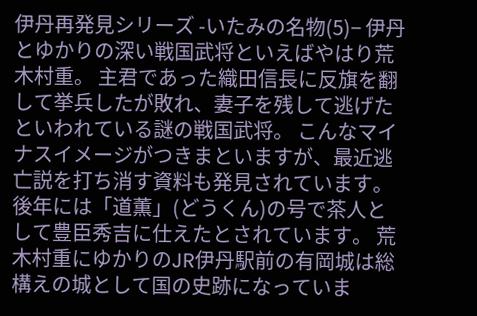伊丹再発見シリーズ -いたみの名物(5)− 伊丹とゆかりの深い戦国武将といえばやはり荒木村重。 主君であった織田信長に反旗を翻して挙兵したが敗れ、妻子を残して逃げたといわれている謎の戦国武将。 こんなマイナスイメージがつきまといますが、最近逃亡説を打ち消す資料も発見されています。 後年には「道薫」(どうくん)の号で茶人として豊臣秀吉に仕えたとされています。 荒木村重にゆかりのJR伊丹駅前の有岡城は総構えの城として国の史跡になっていま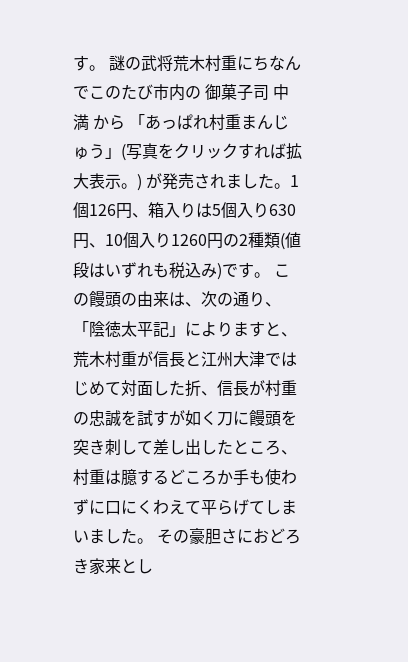す。 謎の武将荒木村重にちなんでこのたび市内の 御菓子司 中 満 から 「あっぱれ村重まんじゅう」(写真をクリックすれば拡大表示。) が発売されました。1個126円、箱入りは5個入り630円、10個入り1260円の2種類(値段はいずれも税込み)です。 この饅頭の由来は、次の通り、 「陰徳太平記」によりますと、荒木村重が信長と江州大津ではじめて対面した折、信長が村重の忠誠を試すが如く刀に饅頭を突き刺して差し出したところ、村重は臆するどころか手も使わずに口にくわえて平らげてしまいました。 その豪胆さにおどろき家来とし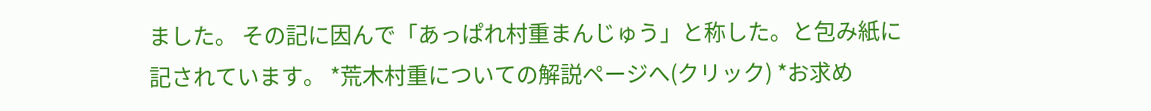ました。 その記に因んで「あっぱれ村重まんじゅう」と称した。と包み紙に記されています。 *荒木村重についての解説ページへ(クリック) *お求め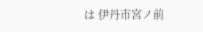は 伊丹市宮ノ前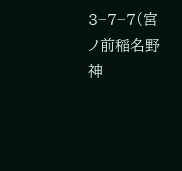3−7−7(宮ノ前稲名野神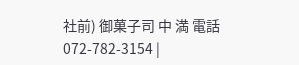社前) 御菓子司 中 満 電話072-782-3154 |